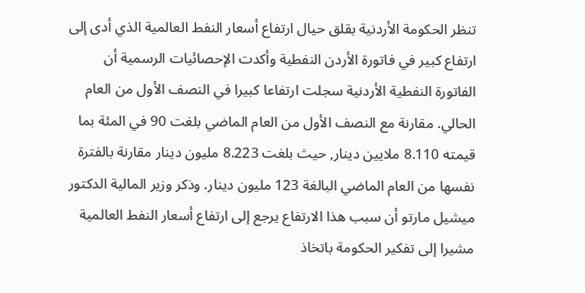تنظر الحكومة الأردنية بقلق حيال ارتفاع أسعار النفط العالمية الذي أدى إلى ارتفاع كبير في فاتورة الأردن النفطية وأكدت الإحصائيات الرسمية أن الفاتورة النفطية الأردنية سجلت ارتفاعا كبيرا في النصف الأول من العام الحالي. مقارنة مع النصف الأول من العام الماضي بلغت 90 في المئة بما قيمته 8.110 ملايين دينار, حيث بلغت 8.223 مليون دينار مقارنة بالفترة نفسها من العام الماضي البالغة 123 مليون دينار. وذكر وزير المالية الدكتور ميشيل مارتو أن سبب هذا الارتفاع يرجع إلى ارتفاع أسعار النفط العالمية مشيرا إلى تفكير الحكومة باتخاذ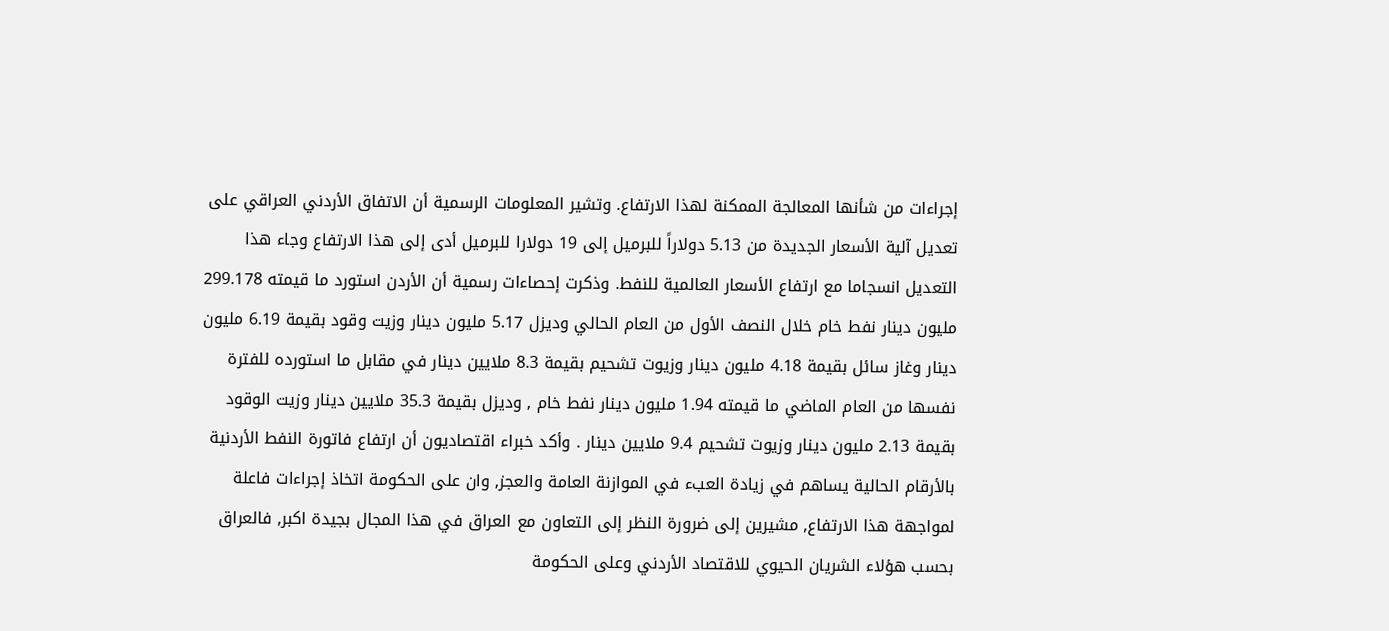إجراءات من شأنها المعالجة الممكنة لهذا الارتفاع. وتشير المعلومات الرسمية أن الاتفاق الأردني العراقي على تعديل آلية الأسعار الجديدة من 5.13 دولاراً للبرميل إلى 19 دولارا للبرميل أدى إلى هذا الارتفاع وجاء هذا التعديل انسجاما مع ارتفاع الأسعار العالمية للنفط. وذكرت إحصاءات رسمية أن الأردن استورد ما قيمته 299.178 مليون دينار نفط خام خلال النصف الأول من العام الحالي وديزل 5.17 مليون دينار وزيت وقود بقيمة 6.19 مليون دينار وغاز سائل بقيمة 4.18 مليون دينار وزيوت تشحيم بقيمة 8.3 ملايين دينار في مقابل ما استورده للفترة نفسها من العام الماضي ما قيمته 1.94 مليون دينار نفط خام , وديزل بقيمة 35.3 ملايين دينار وزيت الوقود بقيمة 2.13 مليون دينار وزيوت تشحيم 9.4 ملايين دينار . وأكد خبراء اقتصاديون أن ارتفاع فاتورة النفط الأردنية بالأرقام الحالية يساهم في زيادة العبء في الموازنة العامة والعجز, وان على الحكومة اتخاذ إجراءات فاعلة لمواجهة هذا الارتفاع, مشيرين إلى ضرورة النظر إلى التعاون مع العراق في هذا المجال بجيدة اكبر, فالعراق بحسب هؤلاء الشريان الحيوي للاقتصاد الأردني وعلى الحكومة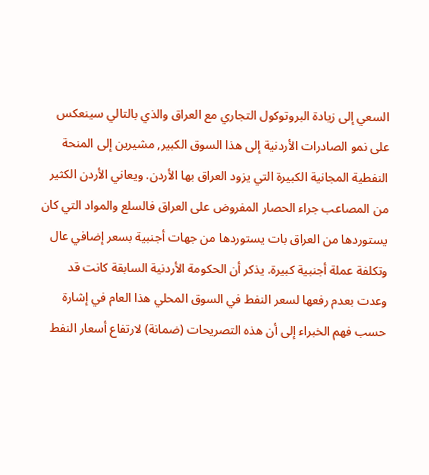السعي إلى زيادة البروتوكول التجاري مع العراق والذي بالتالي سينعكس على نمو الصادرات الأردنية إلى هذا السوق الكبير, مشيرين إلى المنحة النفطية المجانية الكبيرة التي يزود العراق بها الأردن. ويعاني الأردن الكثير من المصاعب جراء الحصار المفروض على العراق فالسلع والمواد التي كان يستوردها من العراق بات يستوردها من جهات أجنبية بسعر إضافي عال وتكلفة عملة أجنبية كبيرة. يذكر أن الحكومة الأردنية السابقة كانت قد وعدت بعدم رفعها لسعر النفط في السوق المحلي هذا العام في إشارة حسب فهم الخبراء إلى أن هذه التصريحات (ضمانة) لارتفاع أسعار النفط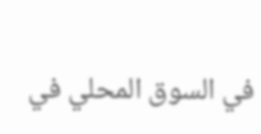في السوق المحلي في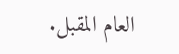العام المقبل.